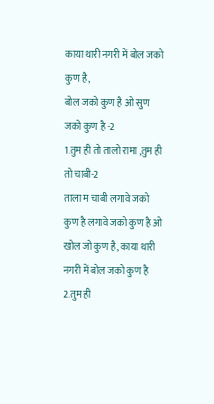काया थारी नगरी में बोल जको कुण है,
बोल जको कुण है ओ सुण जको कुण है -2
1.तुम ही तो तालो रामा ,तुम ही तो चाबी-2
ताला म चाबी लगावे जको कुण है लगावे जको कुण है ओ खोल जो कुण है, काया थारी नगरी में बोल जको कुण है
2.तुम ही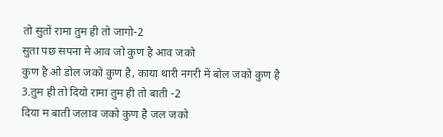तो सुतों रामा तुम ही तो जागो-2
सुता पछ सपना मे आव जो कुण है आव जको
कुण है ओ डोल जको कुण है, काया थारी नगरी में बोल जको कुण है
3.तुम ही तो दियो रामा तुम ही तो बाती -2
दिया म बाती जलाव जको कुण है जल जको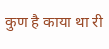कुण है काया था री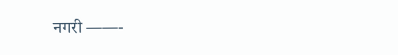नगरी ——-